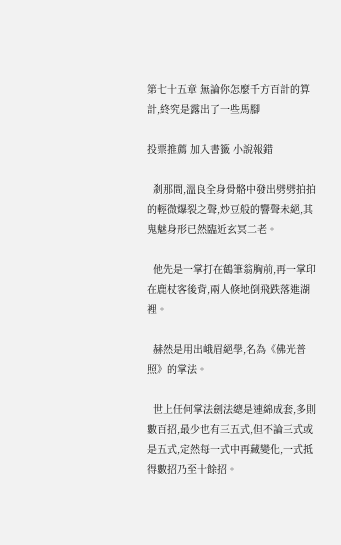第七十五章 無論你怎麼千方百計的算計,終究是露出了一些馬腳

投票推薦 加入書籤 小說報錯

  剎那間,溫良全身骨骼中發出劈劈拍拍的輕微爆裂之聲,炒豆般的響聲未絕,其鬼魅身形已然臨近玄冥二老。

  他先是一掌打在鶴筆翁胸前,再一掌印在鹿杖客後背,兩人倏地倒飛跌落進湖裡。

  赫然是用出峨眉絕學,名為《佛光普照》的掌法。

  世上任何掌法劍法總是連綿成套,多則數百招,最少也有三五式,但不論三式或是五式,定然每一式中再藏變化,一式抵得數招乃至十餘招。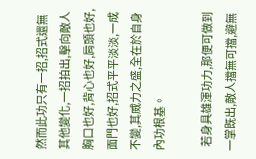然而此功只有一招,招式還無其他變化,一招拍出,擊向敵人胸口也好,背心也好,肩頭也好,面門也好,招式平平淡淡,一成不變,其威力之盛,全在於自身內功根基。

  若身具雄渾功力,那便可做到一掌既出,敵人擋無可擋,避無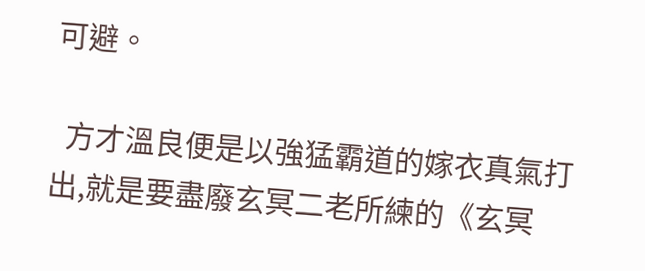可避。

  方才溫良便是以強猛霸道的嫁衣真氣打出,就是要盡廢玄冥二老所練的《玄冥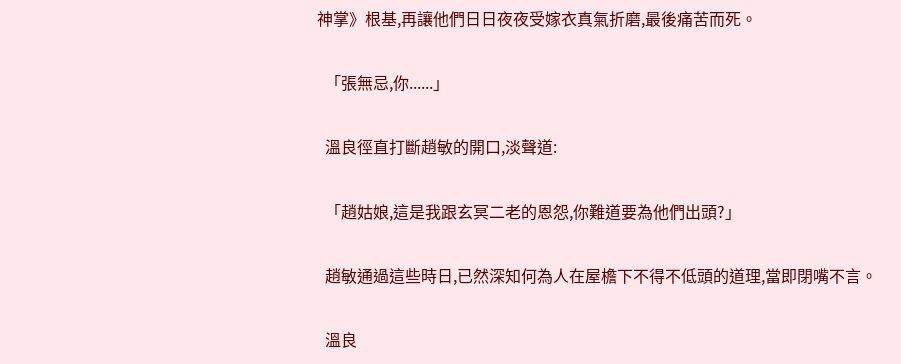神掌》根基,再讓他們日日夜夜受嫁衣真氣折磨,最後痛苦而死。

  「張無忌,你......」

  溫良徑直打斷趙敏的開口,淡聲道:

  「趙姑娘,這是我跟玄冥二老的恩怨,你難道要為他們出頭?」

  趙敏通過這些時日,已然深知何為人在屋檐下不得不低頭的道理,當即閉嘴不言。

  溫良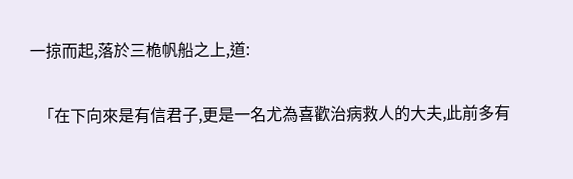一掠而起,落於三桅帆船之上,道:

  「在下向來是有信君子,更是一名尤為喜歡治病救人的大夫,此前多有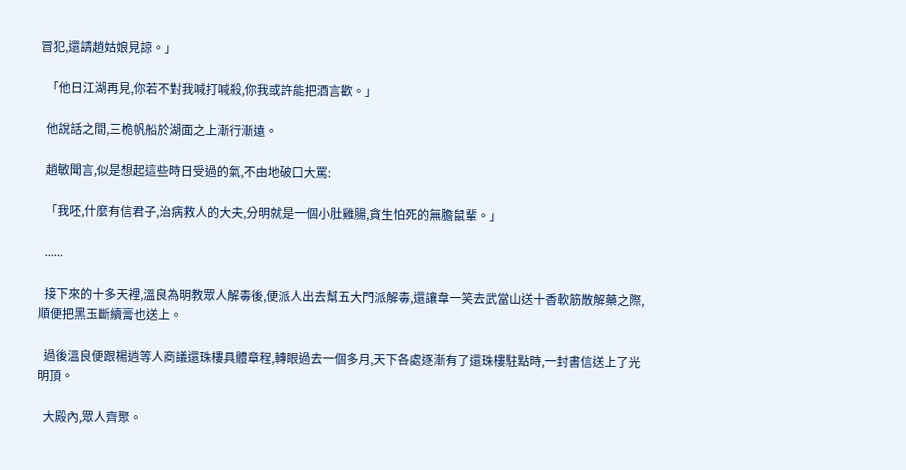冒犯,還請趙姑娘見諒。」

  「他日江湖再見,你若不對我喊打喊殺,你我或許能把酒言歡。」

  他說話之間,三桅帆船於湖面之上漸行漸遠。

  趙敏聞言,似是想起這些時日受過的氣,不由地破口大罵:

  「我呸,什麼有信君子,治病救人的大夫,分明就是一個小肚雞腸,貪生怕死的無膽鼠輩。」

  ......

  接下來的十多天裡,溫良為明教眾人解毒後,便派人出去幫五大門派解毒,還讓韋一笑去武當山送十香軟筋散解藥之際,順便把黑玉斷續膏也送上。

  過後溫良便跟楊逍等人商議還珠樓具體章程,轉眼過去一個多月,天下各處逐漸有了還珠樓駐點時,一封書信送上了光明頂。

  大殿內,眾人齊聚。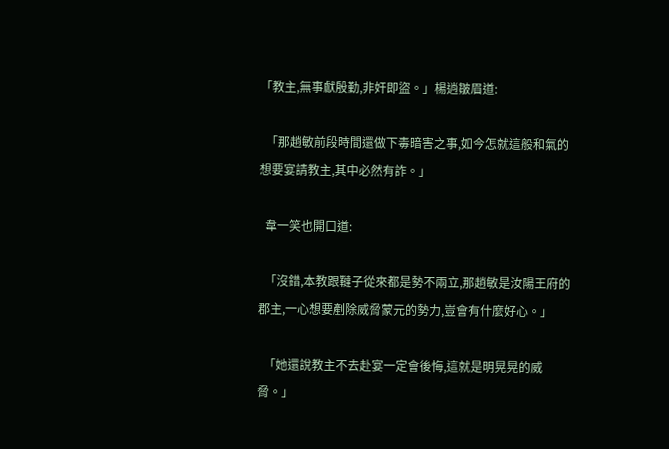「教主,無事獻殷勤,非奸即盜。」楊逍皺眉道:

  「那趙敏前段時間還做下毒暗害之事,如今怎就這般和氣的想要宴請教主,其中必然有詐。」

  韋一笑也開口道:

  「沒錯,本教跟韃子從來都是勢不兩立,那趙敏是汝陽王府的郡主,一心想要剷除威脅蒙元的勢力,豈會有什麼好心。」

  「她還說教主不去赴宴一定會後悔,這就是明晃晃的威脅。」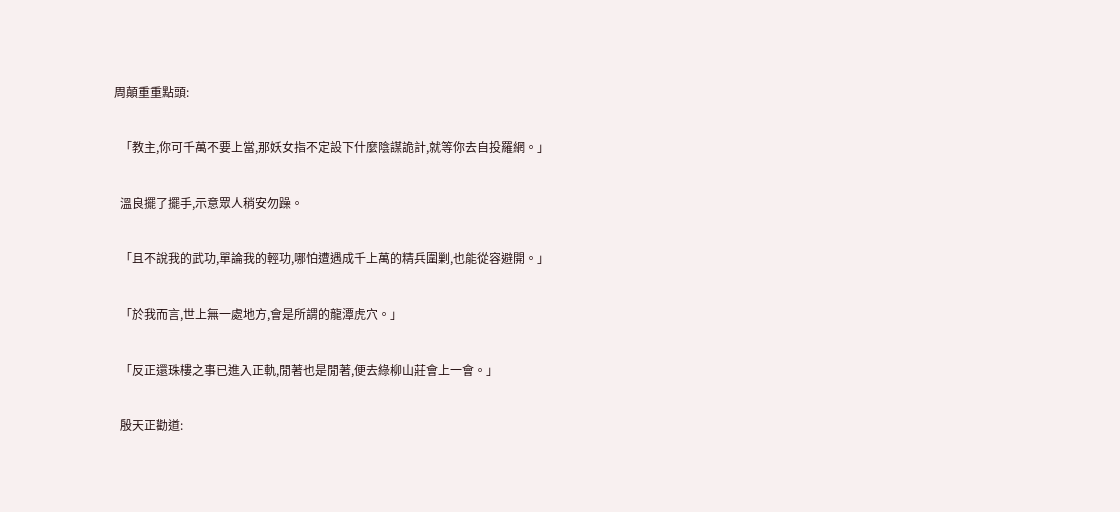周顛重重點頭:

  「教主,你可千萬不要上當,那妖女指不定設下什麼陰謀詭計,就等你去自投羅網。」

  溫良擺了擺手,示意眾人稍安勿躁。

  「且不說我的武功,單論我的輕功,哪怕遭遇成千上萬的精兵圍剿,也能從容避開。」

  「於我而言,世上無一處地方,會是所謂的龍潭虎穴。」

  「反正還珠樓之事已進入正軌,閒著也是閒著,便去綠柳山莊會上一會。」

  殷天正勸道: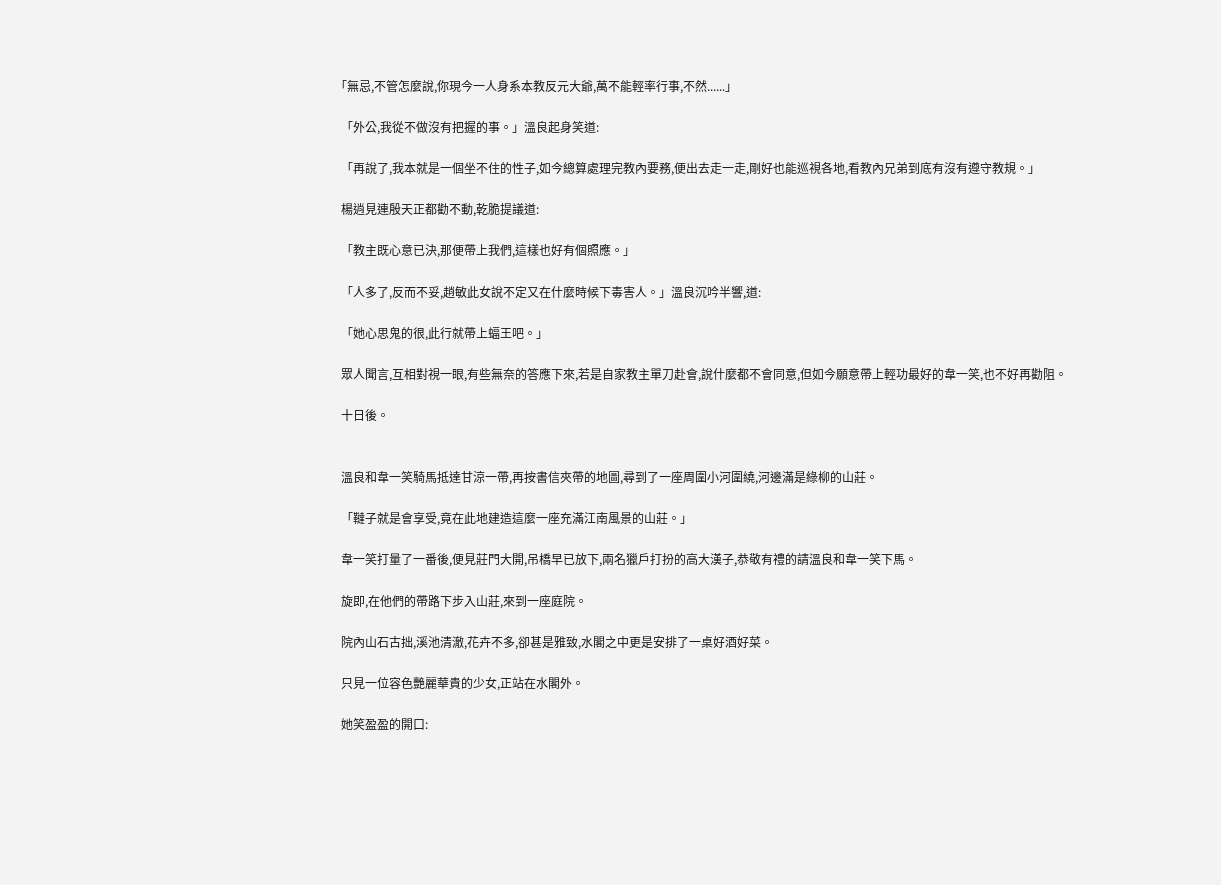「無忌,不管怎麼說,你現今一人身系本教反元大爺,萬不能輕率行事,不然......」

  「外公,我從不做沒有把握的事。」溫良起身笑道:

  「再說了,我本就是一個坐不住的性子,如今總算處理完教內要務,便出去走一走,剛好也能巡視各地,看教內兄弟到底有沒有遵守教規。」

  楊逍見連殷天正都勸不動,乾脆提議道:

  「教主既心意已決,那便帶上我們,這樣也好有個照應。」

  「人多了,反而不妥,趙敏此女說不定又在什麼時候下毒害人。」溫良沉吟半響,道:

  「她心思鬼的很,此行就帶上蝠王吧。」

  眾人聞言,互相對視一眼,有些無奈的答應下來,若是自家教主單刀赴會,說什麼都不會同意,但如今願意帶上輕功最好的韋一笑,也不好再勸阻。

  十日後。


  溫良和韋一笑騎馬抵達甘涼一帶,再按書信夾帶的地圖,尋到了一座周圍小河圍繞,河邊滿是綠柳的山莊。

  「韃子就是會享受,竟在此地建造這麼一座充滿江南風景的山莊。」

  韋一笑打量了一番後,便見莊門大開,吊橋早已放下,兩名獵戶打扮的高大漢子,恭敬有禮的請溫良和韋一笑下馬。

  旋即,在他們的帶路下步入山莊,來到一座庭院。

  院內山石古拙,溪池清澈,花卉不多,卻甚是雅致,水閣之中更是安排了一桌好酒好菜。

  只見一位容色艷麗華貴的少女,正站在水閣外。

  她笑盈盈的開口: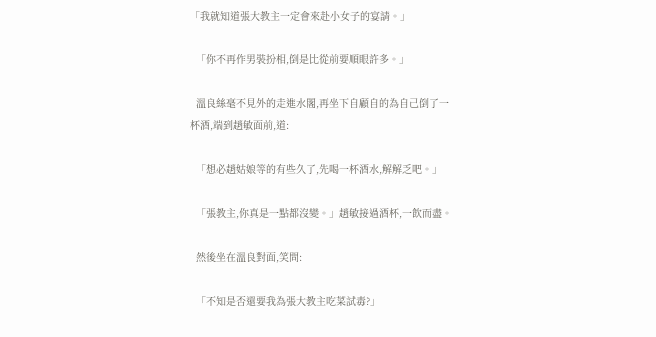「我就知道張大教主一定會來赴小女子的宴請。」

  「你不再作男裝扮相,倒是比從前要順眼許多。」

  溫良絲毫不見外的走進水閣,再坐下自顧自的為自己倒了一杯酒,端到趙敏面前,道:

  「想必趙姑娘等的有些久了,先喝一杯酒水,解解乏吧。」

  「張教主,你真是一點都沒變。」趙敏接過酒杯,一飲而盡。

  然後坐在溫良對面,笑問:

  「不知是否還要我為張大教主吃菜試毒?」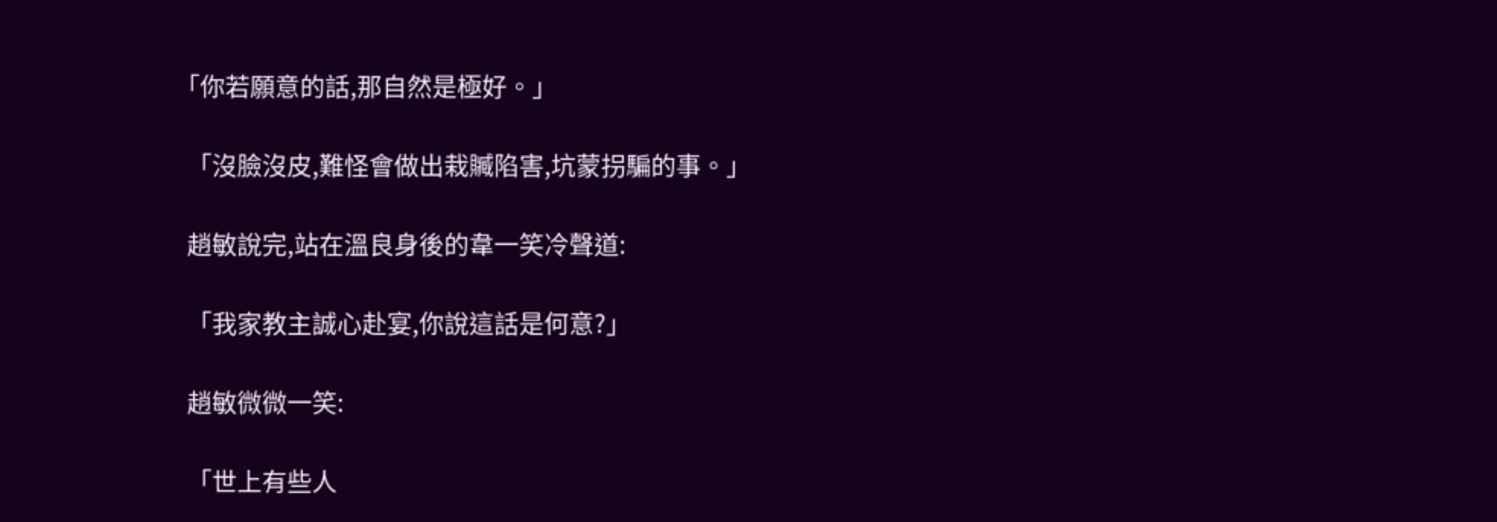「你若願意的話,那自然是極好。」

  「沒臉沒皮,難怪會做出栽贓陷害,坑蒙拐騙的事。」

  趙敏說完,站在溫良身後的韋一笑冷聲道:

  「我家教主誠心赴宴,你說這話是何意?」

  趙敏微微一笑:

  「世上有些人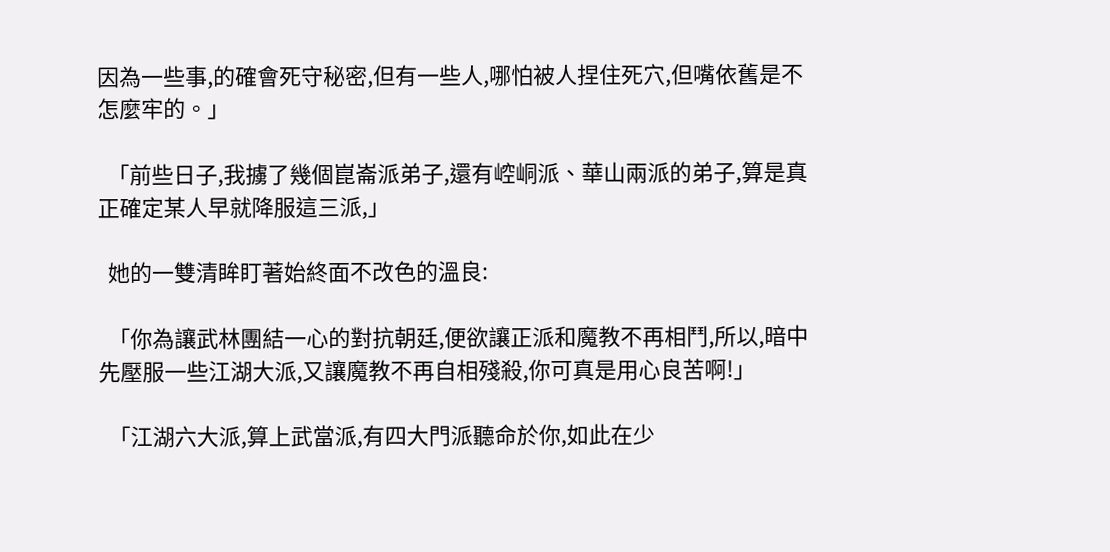因為一些事,的確會死守秘密,但有一些人,哪怕被人捏住死穴,但嘴依舊是不怎麼牢的。」

  「前些日子,我擄了幾個崑崙派弟子,還有崆峒派、華山兩派的弟子,算是真正確定某人早就降服這三派,」

  她的一雙清眸盯著始終面不改色的溫良:

  「你為讓武林團結一心的對抗朝廷,便欲讓正派和魔教不再相鬥,所以,暗中先壓服一些江湖大派,又讓魔教不再自相殘殺,你可真是用心良苦啊!」

  「江湖六大派,算上武當派,有四大門派聽命於你,如此在少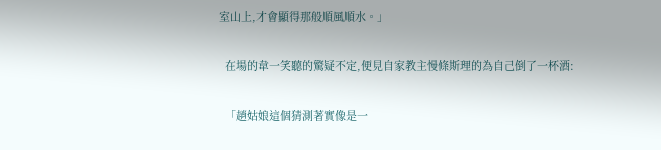室山上,才會顯得那般順風順水。」

  在場的韋一笑聽的驚疑不定,便見自家教主慢條斯理的為自己倒了一杯酒:

  「趙姑娘這個猜測著實像是一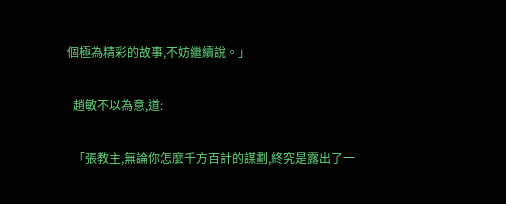個極為精彩的故事,不妨繼續說。」

  趙敏不以為意,道:

  「張教主,無論你怎麼千方百計的謀劃,終究是露出了一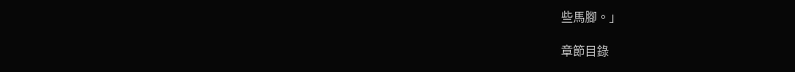些馬腳。」

章節目錄